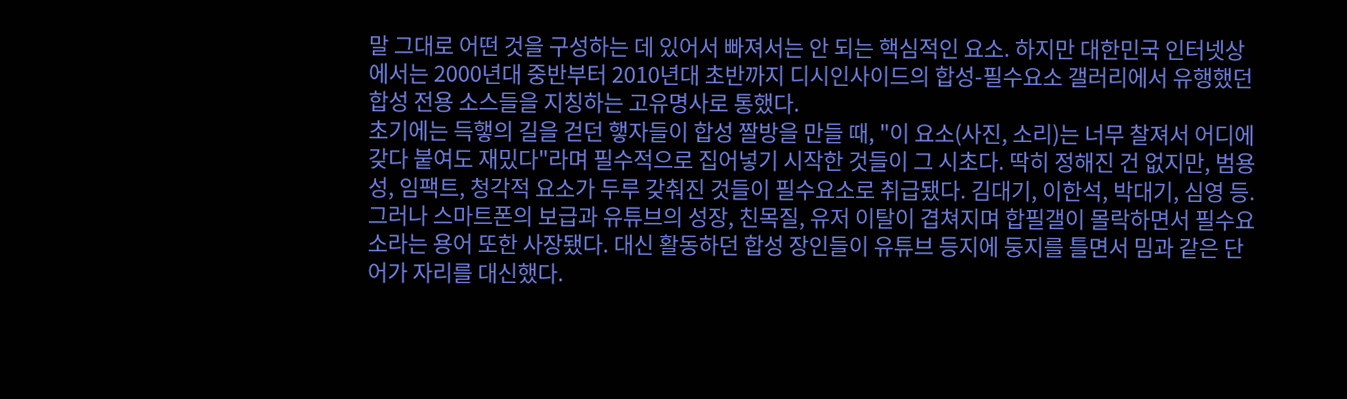말 그대로 어떤 것을 구성하는 데 있어서 빠져서는 안 되는 핵심적인 요소. 하지만 대한민국 인터넷상에서는 2000년대 중반부터 2010년대 초반까지 디시인사이드의 합성-필수요소 갤러리에서 유행했던 합성 전용 소스들을 지칭하는 고유명사로 통했다.
초기에는 득햏의 길을 걷던 햏자들이 합성 짤방을 만들 때, "이 요소(사진, 소리)는 너무 찰져서 어디에 갖다 붙여도 재밌다"라며 필수적으로 집어넣기 시작한 것들이 그 시초다. 딱히 정해진 건 없지만, 범용성, 임팩트, 청각적 요소가 두루 갖춰진 것들이 필수요소로 취급됐다. 김대기, 이한석, 박대기, 심영 등.
그러나 스마트폰의 보급과 유튜브의 성장, 친목질, 유저 이탈이 겹쳐지며 합필갤이 몰락하면서 필수요소라는 용어 또한 사장됐다. 대신 활동하던 합성 장인들이 유튜브 등지에 둥지를 틀면서 밈과 같은 단어가 자리를 대신했다.